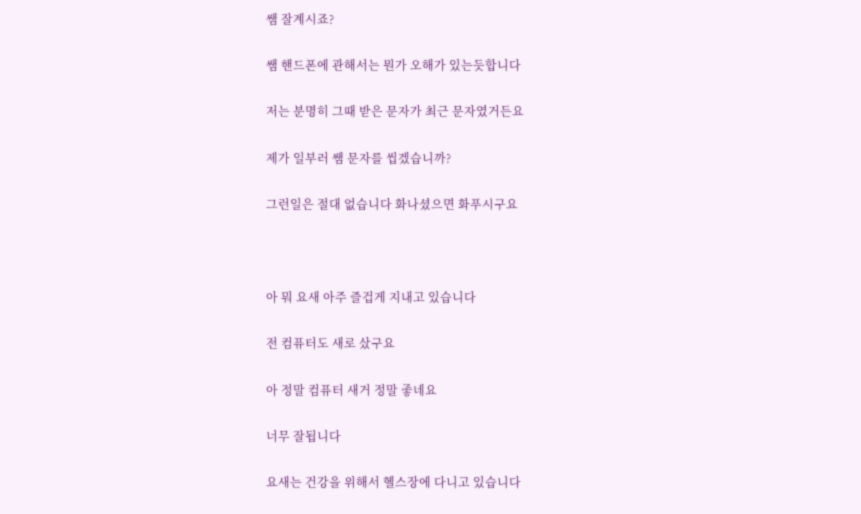쌤 잘계시죠?

쌤 핸드폰에 관해서는 뭔가 오해가 있는듯합니다

저는 분명히 그때 받은 문자가 최근 문자였거든요

제가 일부러 쌤 문자를 씹겠습니까?

그런일은 절대 없습니다 화나셨으면 화푸시구요



아 뭐 요새 아주 즐겁게 지내고 있습니다

전 컴퓨터도 새로 샀구요

아 정말 컴퓨터 새거 정말 좋네요

너무 잘됩니다

요새는 건강을 위해서 헬스장에 다니고 있습니다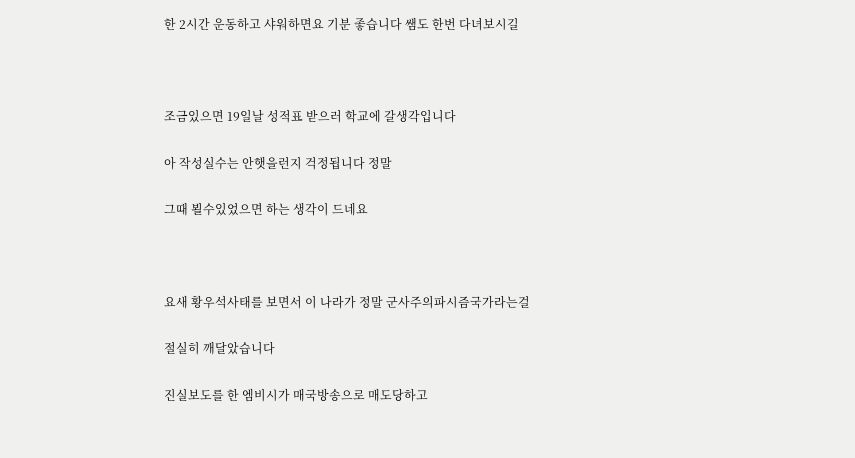한 2시간 운동하고 샤워하면요 기분 좋습니다 쌤도 한번 다녀보시길



조금있으면 19일날 성적표 받으러 학교에 갈생각입니다

아 작성실수는 안햇을런지 걱정됩니다 정말

그때 뵐수있었으면 하는 생각이 드네요



요새 황우석사태를 보면서 이 나라가 정말 군사주의파시즘국가라는걸

절실히 깨달았습니다

진실보도를 한 엠비시가 매국방송으로 매도당하고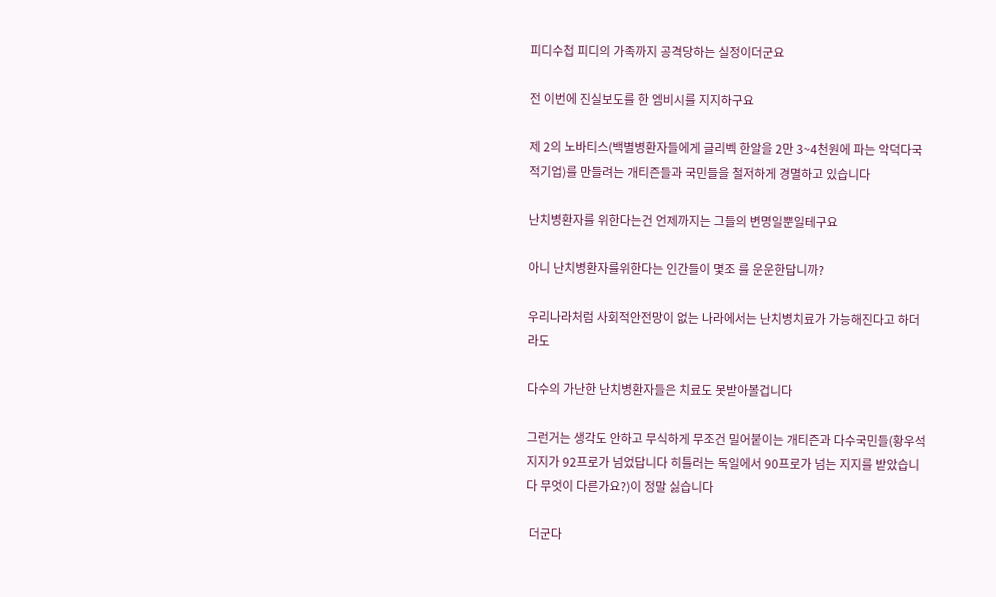피디수첩 피디의 가족까지 공격당하는 실정이더군요

전 이번에 진실보도를 한 엠비시를 지지하구요

제 2의 노바티스(백별병환자들에게 글리벡 한알을 2만 3~4천원에 파는 악덕다국적기업)를 만들려는 개티즌들과 국민들을 철저하게 경멸하고 있습니다

난치병환자를 위한다는건 언제까지는 그들의 변명일뿐일테구요

아니 난치병환자를위한다는 인간들이 몇조 를 운운한답니까?

우리나라처럼 사회적안전망이 없는 나라에서는 난치병치료가 가능해진다고 하더라도

다수의 가난한 난치병환자들은 치료도 못받아볼겁니다

그런거는 생각도 안하고 무식하게 무조건 밀어붙이는 개티즌과 다수국민들(황우석 지지가 92프로가 넘었답니다 히틀러는 독일에서 90프로가 넘는 지지를 받았습니다 무엇이 다른가요?)이 정말 싫습니다

 더군다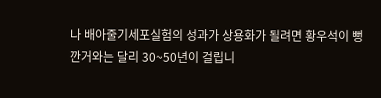나 배아줄기세포실험의 성과가 상용화가 될려면 황우석이 뻥깐거와는 달리 30~50년이 걸립니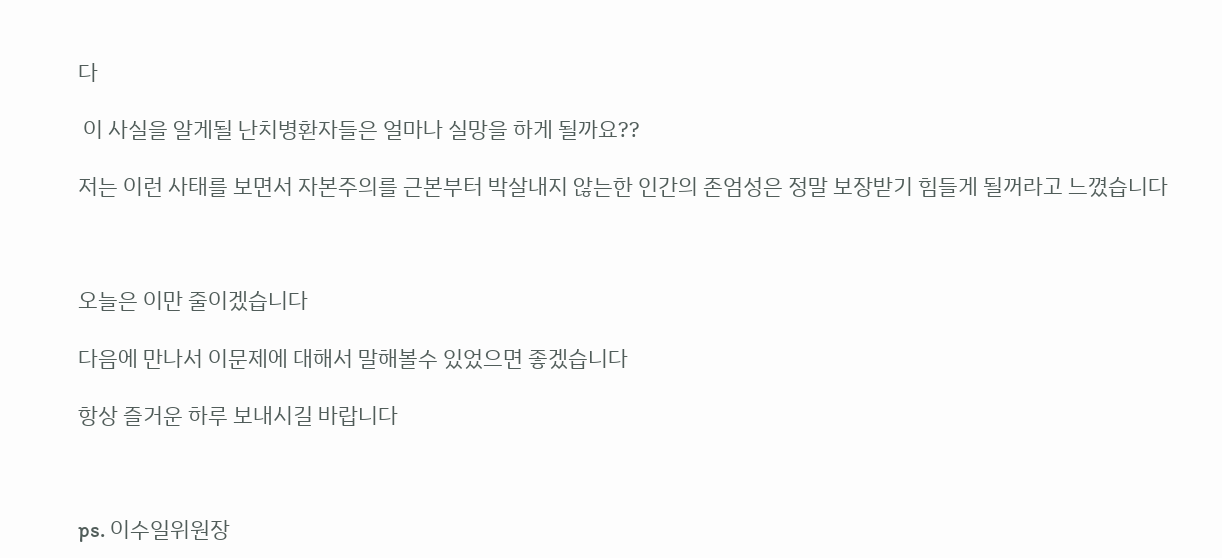다

 이 사실을 알게될 난치병환자들은 얼마나 실망을 하게 될까요??

저는 이런 사태를 보면서 자본주의를 근본부터 박살내지 않는한 인간의 존엄성은 정말 보장받기 힘들게 될꺼라고 느꼈습니다



오늘은 이만 줄이겠습니다

다음에 만나서 이문제에 대해서 말해볼수 있었으면 좋겠습니다

항상 즐거운 하루 보내시길 바랍니다



ps. 이수일위원장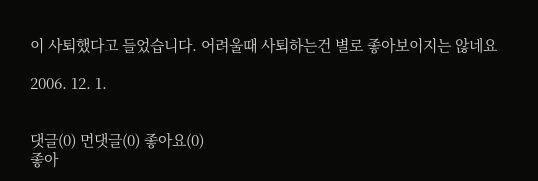이 사퇴했다고 들었습니다. 어려울때 사퇴하는건 별로 좋아보이지는 않네요

2006. 12. 1.


댓글(0) 먼댓글(0) 좋아요(0)
좋아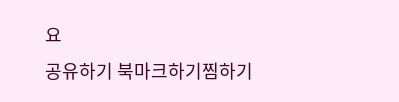요
공유하기 북마크하기찜하기